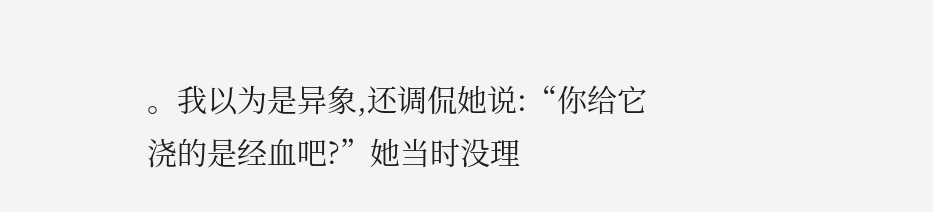。我以为是异象,还调侃她说:“你给它浇的是经血吧?”她当时没理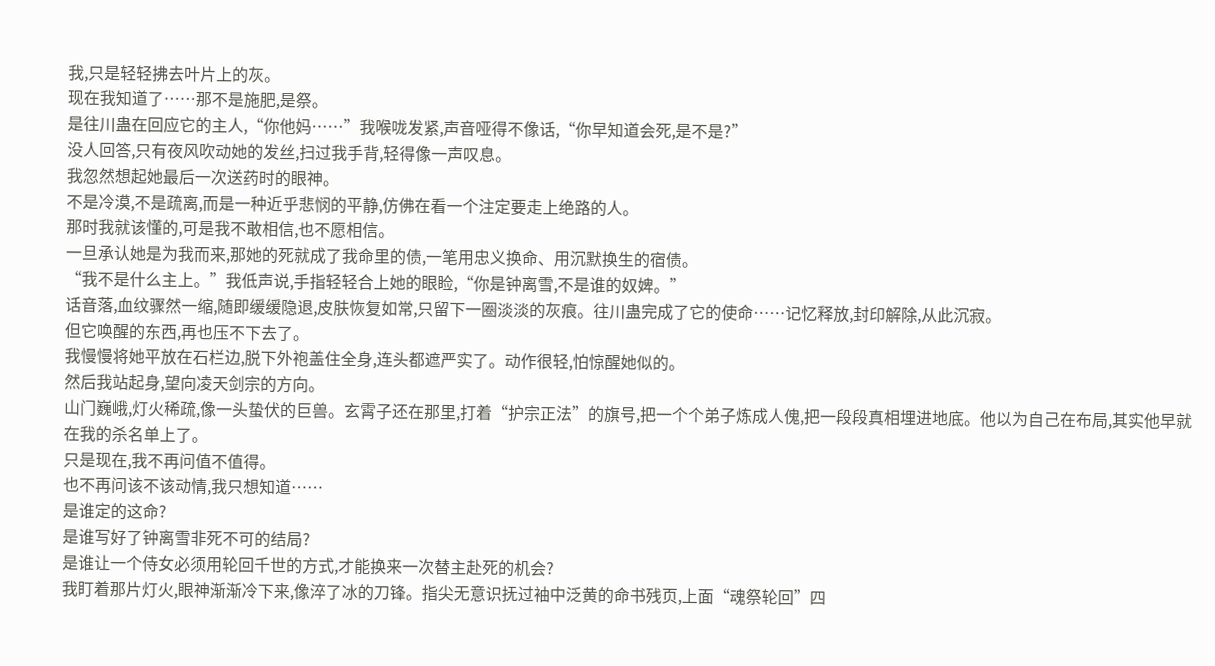我,只是轻轻拂去叶片上的灰。
现在我知道了……那不是施肥,是祭。
是往川蛊在回应它的主人,“你他妈……”我喉咙发紧,声音哑得不像话,“你早知道会死,是不是?”
没人回答,只有夜风吹动她的发丝,扫过我手背,轻得像一声叹息。
我忽然想起她最后一次送药时的眼神。
不是冷漠,不是疏离,而是一种近乎悲悯的平静,仿佛在看一个注定要走上绝路的人。
那时我就该懂的,可是我不敢相信,也不愿相信。
一旦承认她是为我而来,那她的死就成了我命里的债,一笔用忠义换命、用沉默换生的宿债。
“我不是什么主上。”我低声说,手指轻轻合上她的眼睑,“你是钟离雪,不是谁的奴婢。”
话音落,血纹骤然一缩,随即缓缓隐退,皮肤恢复如常,只留下一圈淡淡的灰痕。往川蛊完成了它的使命……记忆释放,封印解除,从此沉寂。
但它唤醒的东西,再也压不下去了。
我慢慢将她平放在石栏边,脱下外袍盖住全身,连头都遮严实了。动作很轻,怕惊醒她似的。
然后我站起身,望向凌天剑宗的方向。
山门巍峨,灯火稀疏,像一头蛰伏的巨兽。玄霄子还在那里,打着“护宗正法”的旗号,把一个个弟子炼成人傀,把一段段真相埋进地底。他以为自己在布局,其实他早就在我的杀名单上了。
只是现在,我不再问值不值得。
也不再问该不该动情,我只想知道……
是谁定的这命?
是谁写好了钟离雪非死不可的结局?
是谁让一个侍女必须用轮回千世的方式,才能换来一次替主赴死的机会?
我盯着那片灯火,眼神渐渐冷下来,像淬了冰的刀锋。指尖无意识抚过袖中泛黄的命书残页,上面“魂祭轮回”四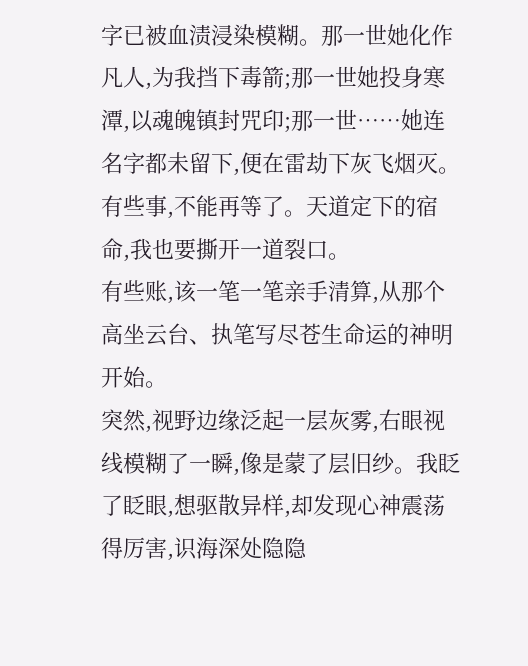字已被血渍浸染模糊。那一世她化作凡人,为我挡下毒箭;那一世她投身寒潭,以魂魄镇封咒印;那一世……她连名字都未留下,便在雷劫下灰飞烟灭。
有些事,不能再等了。天道定下的宿命,我也要撕开一道裂口。
有些账,该一笔一笔亲手清算,从那个高坐云台、执笔写尽苍生命运的神明开始。
突然,视野边缘泛起一层灰雾,右眼视线模糊了一瞬,像是蒙了层旧纱。我眨了眨眼,想驱散异样,却发现心神震荡得厉害,识海深处隐隐